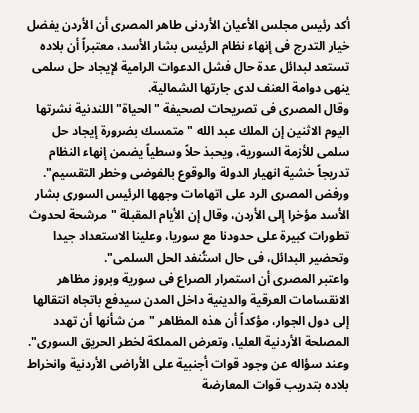أكد رئيس مجلس الأعيان الأردنى طاهر المصرى أن الأردن يفضل خيار التدرج فى إنهاء نظام الرئيس بشار الأسد، معتبراً أن بلاده تستعد لبدائل عدة حال فشل الدعوات الرامية لإيجاد حل سلمى ينهى دوامة العنف لدى جارتها الشمالية.
وقال المصرى فى تصريحات لصحيفة "الحياة" اللندنية نشرتها اليوم الاثنين إن الملك عبد الله "متمسك بضرورة إيجاد حل سلمى للأزمة السورية، ويحبذ حلاً وسطياً يضمن إنهاء النظام تدريجاً خشية انهيار الدولة والوقوع بالفوضى وخطر التقسيم".
ورفض المصرى الرد على اتهامات وجهها الرئيس السورى بشار الأسد مؤخرا إلى الأردن، وقال إن الأيام المقبلة "مرشحة لحدوث تطورات كبيرة على حدودنا مع سوريا، وعلينا الاستعداد جيدا وتحضير البدائل، فى حال استُنفد الحل السلمى".
واعتبر المصرى أن استمرار الصراع فى سورية وبروز مظاهر الانقسامات العرقية والدينية داخل المدن سيدفع باتجاه انتقالها إلى دول الجوار، مؤكداً أن هذه المظاهر "من شأنها أن تهدد المصلحة الأردنية العليا، وتعرض المملكة لخطر الحريق السورى".
وعند سؤاله عن وجود قوات أجنبية على الأراضى الأردنية وانخراط بلاده بتدريب قوات المعارضة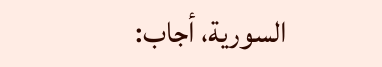السورية، أجاب: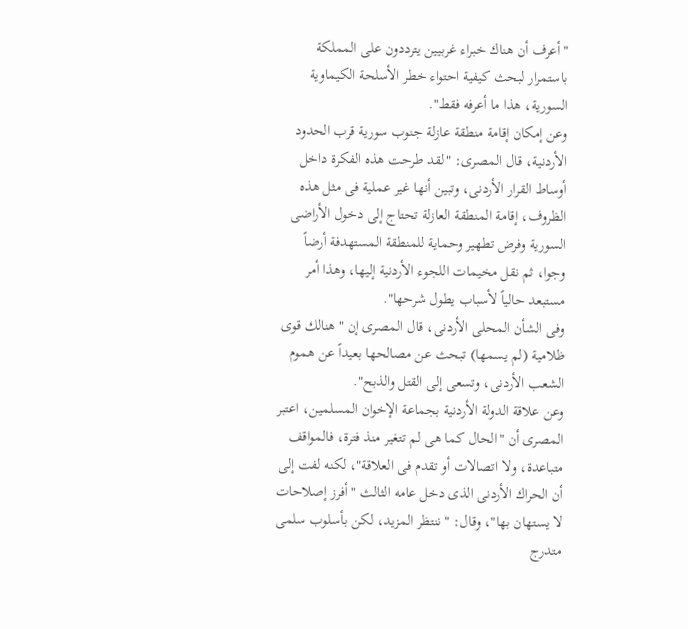"أعرف أن هناك خبراء غربيين يترددون على المملكة باستمرار لبحث كيفية احتواء خطر الأسلحة الكيماوية السورية، هذا ما أعرفه فقط".
وعن إمكان إقامة منطقة عازلة جنوب سورية قرب الحدود الأردنية، قال المصرى: "لقد طرحت هذه الفكرة داخل أوساط القرار الأردنى، وتبين أنها غير عملية فى مثل هذه الظروف، إقامة المنطقة العازلة تحتاج إلى دخول الأراضى السورية وفرض تطهير وحماية للمنطقة المستهدفة أرضاً وجوا، ثم نقل مخيمات اللجوء الأردنية إليها، وهذا أمر مستبعد حالياً لأسباب يطول شرحها".
وفى الشأن المحلى الأردنى، قال المصرى إن "هنالك قوى ظلامية (لم يسمها) تبحث عن مصالحها بعيداً عن هموم الشعب الأردنى، وتسعى إلى القتل والذبح".
وعن علاقة الدولة الأردنية بجماعة الإخوان المسلمين، اعتبر المصرى أن "الحال كما هى لم تتغير منذ فترة، فالمواقف متباعدة، ولا اتصالات أو تقدم فى العلاقة"، لكنه لفت إلى أن الحراك الأردنى الذى دخل عامه الثالث "أفرز إصلاحات لا يستهان بها"، وقال: "ننتظر المزيد، لكن بأسلوب سلمى متدرج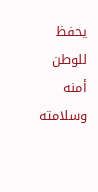يحفظ للوطن أمنه وسلامته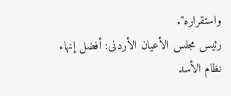واستقراره".
رئيس مجلس الأعيان الأردنى: أفضل إنهاء نظام الأسد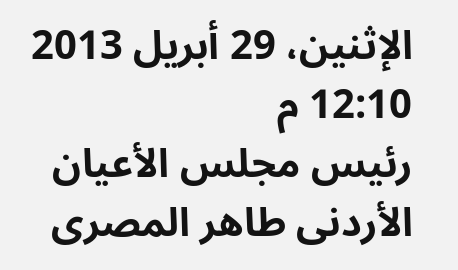الإثنين، 29 أبريل 2013 12:10 م
رئيس مجلس الأعيان الأردنى طاهر المصرى